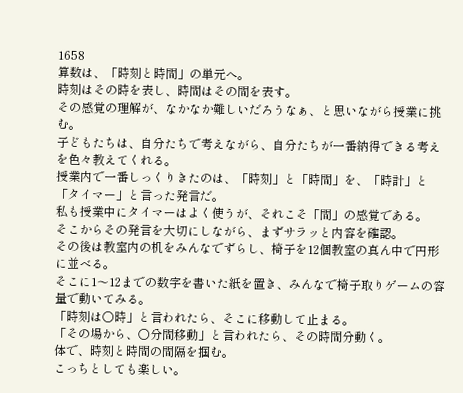1658
算数は、「時刻と時間」の単元へ。
時刻はその時を表し、時間はその間を表す。
その感覚の理解が、なかなか難しいだろうなぁ、と思いながら授業に挑む。
子どもたちは、自分たちで考えながら、自分たちが一番納得できる考えを色々教えてくれる。
授業内で一番しっくりきたのは、「時刻」と「時間」を、「時計」と「タイマー」と言った発言だ。
私も授業中にタイマーはよく使うが、それこそ「間」の感覚である。
そこからその発言を大切にしながら、まずサラッと内容を確認。
その後は教室内の机をみんなでずらし、椅子を12個教室の真ん中で円形に並べる。
そこに1〜12までの数字を書いた紙を置き、みんなで椅子取りゲームの容量で動いてみる。
「時刻は○時」と言われたら、そこに移動して止まる。
「その場から、○分間移動」と言われたら、その時間分動く。
体で、時刻と時間の間隔を掴む。
こっちとしても楽しい。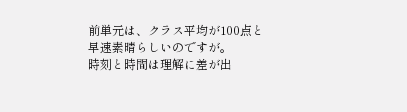前単元は、クラス平均が100点と早速素晴らしいのですが。
時刻と時間は理解に差が出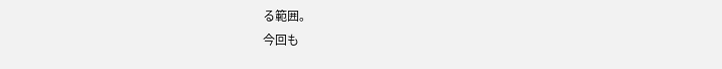る範囲。
今回も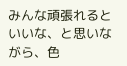みんな頑張れるといいな、と思いながら、色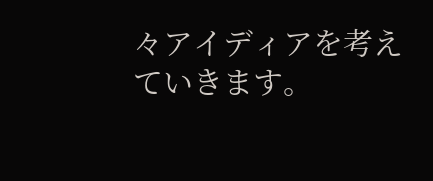々アイディアを考えていきます。